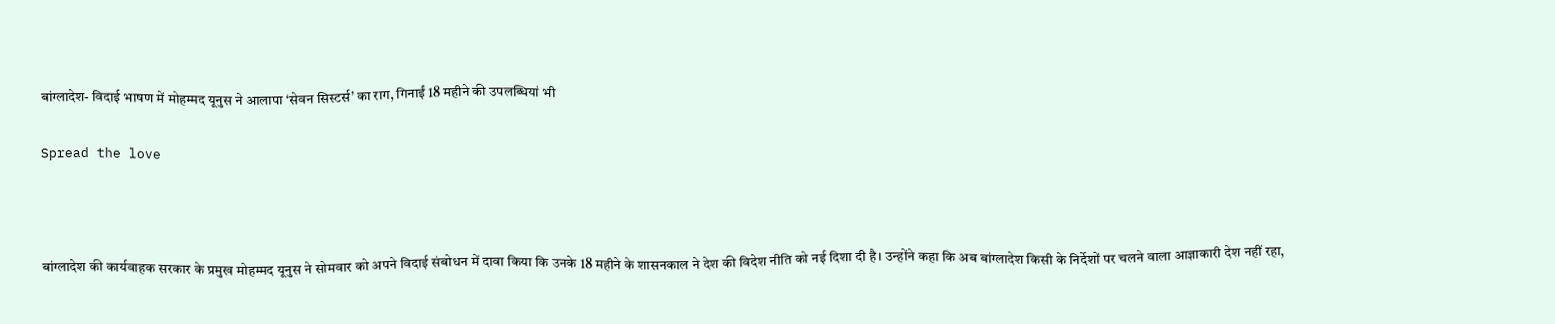बांग्लादेश- विदाई भाषण में मोहम्मद यूनुस ने आलापा ‘सेवन सिस्टर्स’ का राग, गिनाईं 18 महीने की उपलब्धियां भी

Spread the love



बांग्लादेश की कार्यवाहक सरकार के प्रमुख मोहम्मद यूनुस ने सोमवार को अपने विदाई संबोधन में दावा किया कि उनके 18 महीने के शासनकाल ने देश की विदेश नीति को नई दिशा दी है। उन्होंने कहा कि अब बांग्लादेश किसी के निर्देशों पर चलने वाला आज्ञाकारी देश नहीं रहा,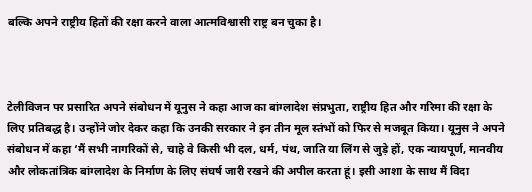बल्कि अपने राष्ट्रीय हितों की रक्षा करने वाला आत्मविश्वासी राष्ट्र बन चुका है।



टेलीविजन पर प्रसारित अपने संबोधन में यूनुस ने कहा आज का बांग्लादेश संप्रभुता, राष्ट्रीय हित और गरिमा की रक्षा के लिए प्रतिबद्ध है। उन्होंने जोर देकर कहा कि उनकी सरकार ने इन तीन मूल स्तंभों को फिर से मजबूत किया। यूनुस ने अपने संबोधन में कहा ‘मैं सभी नागरिकों से, चाहे वे किसी भी दल, धर्म, पंथ, जाति या लिंग से जुड़े हों, एक न्यायपूर्ण, मानवीय और लोकतांत्रिक बांग्लादेश के निर्माण के लिए संघर्ष जारी रखने की अपील करता हूं। इसी आशा के साथ मैं विदा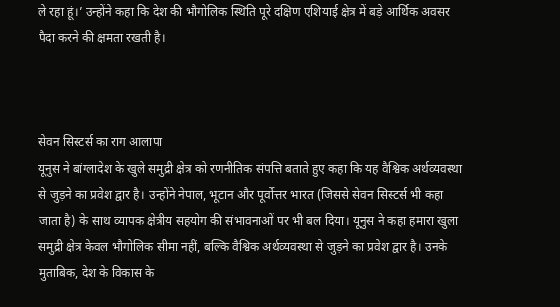ले रहा हूं।’ उन्होंने कहा कि देश की भौगोलिक स्थिति पूरे दक्षिण एशियाई क्षेत्र में बड़े आर्थिक अवसर पैदा करने की क्षमता रखती है।



सेवन सिस्टर्स का राग आलापा
यूनुस ने बांग्लादेश के खुले समुद्री क्षेत्र को रणनीतिक संपत्ति बताते हुए कहा कि यह वैश्विक अर्थव्यवस्था से जुड़ने का प्रवेश द्वार है। उन्होंने नेपाल, भूटान और पूर्वोत्तर भारत (जिससे सेवन सिस्टर्स भी कहा जाता है) के साथ व्यापक क्षेत्रीय सहयोग की संभावनाओं पर भी बल दिया। यूनुस ने कहा हमारा खुला समुद्री क्षेत्र केवल भौगोलिक सीमा नहीं, बल्कि वैश्विक अर्थव्यवस्था से जुड़ने का प्रवेश द्वार है। उनके मुताबिक, देश के विकास के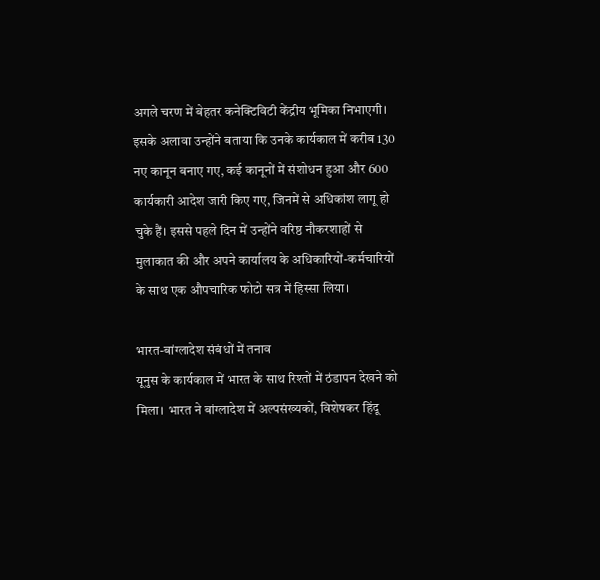अगले चरण में बेहतर कनेक्टिविटी केंद्रीय भूमिका निभाएगी। इसके अलावा उन्होंने बताया कि उनके कार्यकाल में करीब 130 नए कानून बनाए गए, कई कानूनों में संशोधन हुआ और 600 कार्यकारी आदेश जारी किए गए, जिनमें से अधिकांश लागू हो चुके हैं। इससे पहले दिन में उन्होंने वरिष्ठ नौकरशाहों से मुलाकात की और अपने कार्यालय के अधिकारियों-कर्मचारियों के साथ एक औपचारिक फोटो सत्र में हिस्सा लिया।

भारत-बांग्लादेश संबंधों में तनाव
यूनुस के कार्यकाल में भारत के साथ रिश्तों में ठंडापन देखने को मिला। भारत ने बांग्लादेश में अल्पसंख्यकों, विशेषकर हिंदू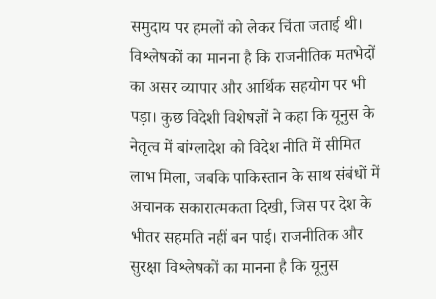समुदाय पर हमलों को लेकर चिंता जताई थी। विश्लेषकों का मानना है कि राजनीतिक मतभेदों का असर व्यापार और आर्थिक सहयोग पर भी पड़ा। कुछ विदेशी विशेषज्ञों ने कहा कि यूनुस के नेतृत्व में बांग्लादेश को विदेश नीति में सीमित लाभ मिला, जबकि पाकिस्तान के साथ संबंधों में अचानक सकारात्मकता दिखी, जिस पर देश के भीतर सहमति नहीं बन पाई। राजनीतिक और सुरक्षा विश्लेषकों का मानना है कि यूनुस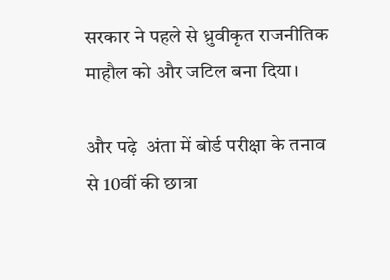सरकार ने पहले से ध्रुवीकृत राजनीतिक माहौल को और जटिल बना दिया।

और पढ़े  अंता में बोर्ड परीक्षा के तनाव से 10वीं की छात्रा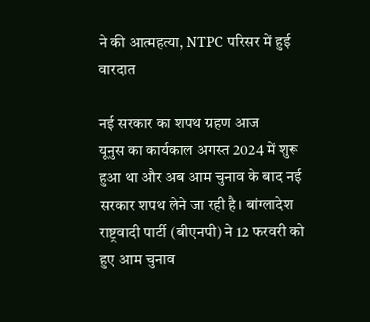ने की आत्महत्या, NTPC परिसर में हुई वारदात

नई सरकार का शपथ ग्रहण आज
यूनुस का कार्यकाल अगस्त 2024 में शुरू हुआ था और अब आम चुनाव के बाद नई सरकार शपथ लेने जा रही है। बांग्लादेश राष्ट्रवादी पार्टी (बीएनपी) ने 12 फरवरी को हुए आम चुनाव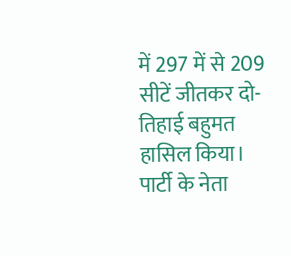में 297 में से 209 सीटें जीतकर दो-तिहाई बहुमत हासिल किया। पार्टी के नेता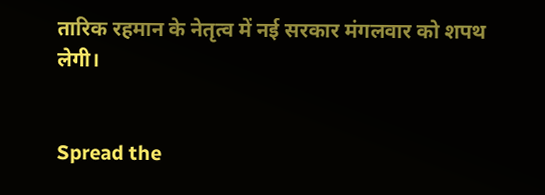तारिक रहमान के नेतृत्व में नई सरकार मंगलवार को शपथ लेगी।


Spread the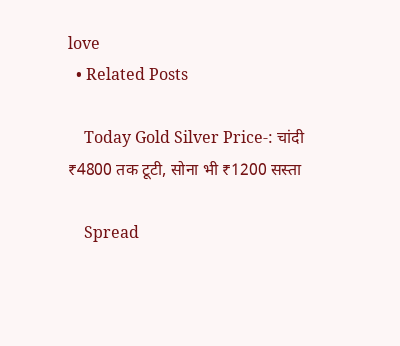love
  • Related Posts

    Today Gold Silver Price-: चांदी ₹4800 तक टूटी, सोना भी ₹1200 सस्ता

    Spread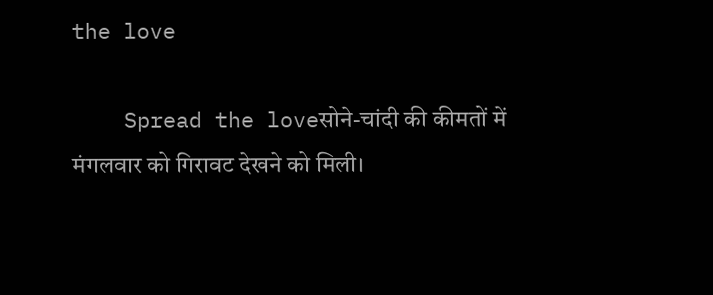the love

    Spread the loveसोने-चांदी की कीमतों में मंगलवार को गिरावट देखने को मिली।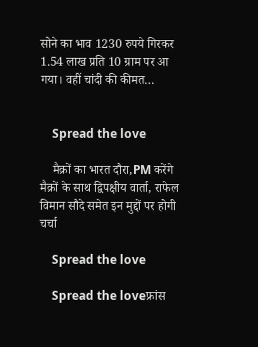सोने का भाव 1230 रुपये गिरकर 1.54 लाख प्रति 10 ग्राम पर आ गया। वहीं चांदी की कीमत…


    Spread the love

    मैक्रों का भारत दौरा,PM करेंगे मैक्रों के साथ द्विपक्षीय वार्ता, राफेल विमान सौदे समेत इन मुद्दों पर होगी चर्चा

    Spread the love

    Spread the loveफ्रांस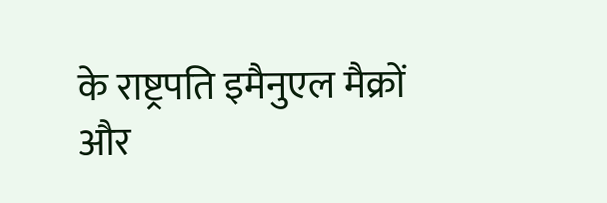के राष्ट्रपति इमैनुएल मैक्रों और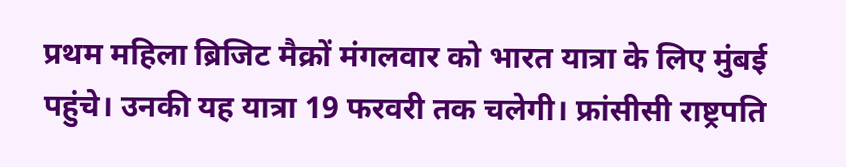प्रथम महिला ब्रिजिट मैक्रों मंगलवार को भारत यात्रा के लिए मुंबई पहुंचे। उनकी यह यात्रा 19 फरवरी तक चलेगी। फ्रांसीसी राष्ट्रपति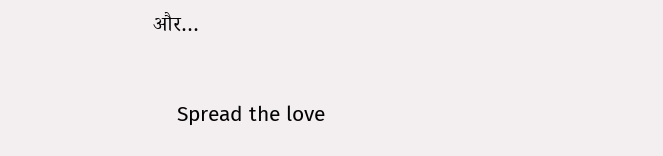और…


    Spread the love